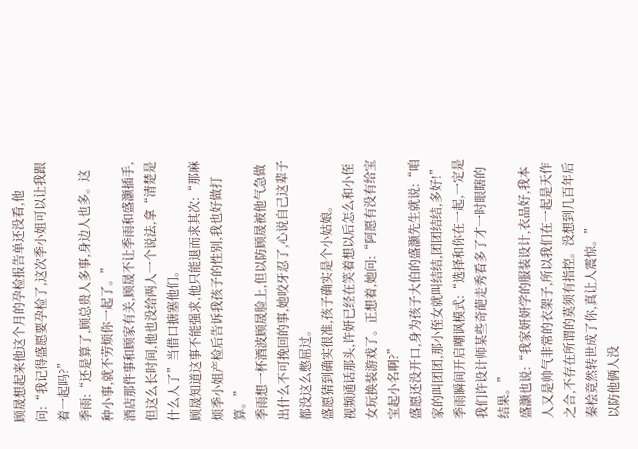顾晟想起来他这个月的孕检报告单还没看,他问:“我记得盛愿要孕检了,这次季小姐可以让我跟着一起吗?”
季雨:“还是算了,顾总贵人多事,身边人也多。这种小事,就不劳烦你一起了。”
酒店那件事和顾家有关,顾晟不让季雨和盛灏插手,但这么长时间,他也没给两人一个说法,拿“清楚是什么人了”当借口搪塞他们。
顾晟知道这事不能强求,他只能退而求其次:“那麻烦季小姐产检后告诉我孩子的性别,我也好做打算。”
季雨想一杯酒波顾晟脸上,但以防顾晟被他气急做出什么不可挽回的事,她咬牙忍了,心说自己这辈子都没这么憋屈过。
盛愿猜到确实很准,孩子确实是个小姑娘。
视频通话那头,许妍已经在笑着想以后怎么和小侄女玩换装游戏了。正想着,她问:“阿愿有没有给宝宝起小名啊?”
盛愿还没开口,身为孩子大伯的盛灏先生就说:“咱家的叫团团,那小侄女就叫结结,团团结结,多好!”
季雨瞬间开启嘲讽模式:“选择和你在一起,一定是我们许设计师某些奇葩走秀看多了才一时眼瞎的结果。”
盛灏也说:“我家妍妍学的服装设计,衣品好,我本人又是帅气非常的衣架子,所以我们在一起是天作之合,不存在所谓的莫须有指控。没想到几百年后秦桧竟然转世成了你,真让人震惊。”
以防他俩人没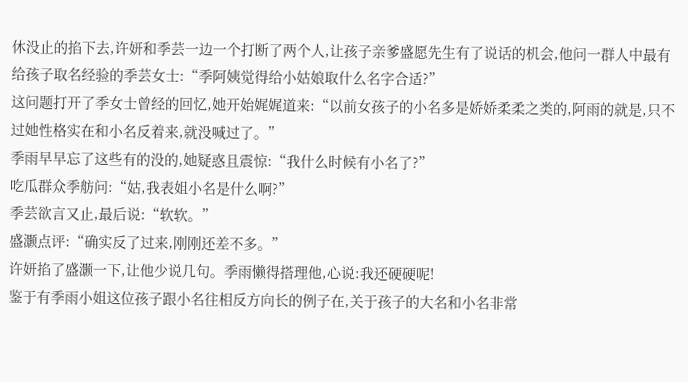休没止的掐下去,许妍和季芸一边一个打断了两个人,让孩子亲爹盛愿先生有了说话的机会,他问一群人中最有给孩子取名经验的季芸女士:“季阿姨觉得给小姑娘取什么名字合适?”
这问题打开了季女士曾经的回忆,她开始娓娓道来:“以前女孩子的小名多是娇娇柔柔之类的,阿雨的就是,只不过她性格实在和小名反着来,就没喊过了。”
季雨早早忘了这些有的没的,她疑惑且震惊:“我什么时候有小名了?”
吃瓜群众季舫问:“姑,我表姐小名是什么啊?”
季芸欲言又止,最后说:“软软。”
盛灏点评:“确实反了过来,刚刚还差不多。”
许妍掐了盛灏一下,让他少说几句。季雨懒得搭理他,心说:我还硬硬呢!
鉴于有季雨小姐这位孩子跟小名往相反方向长的例子在,关于孩子的大名和小名非常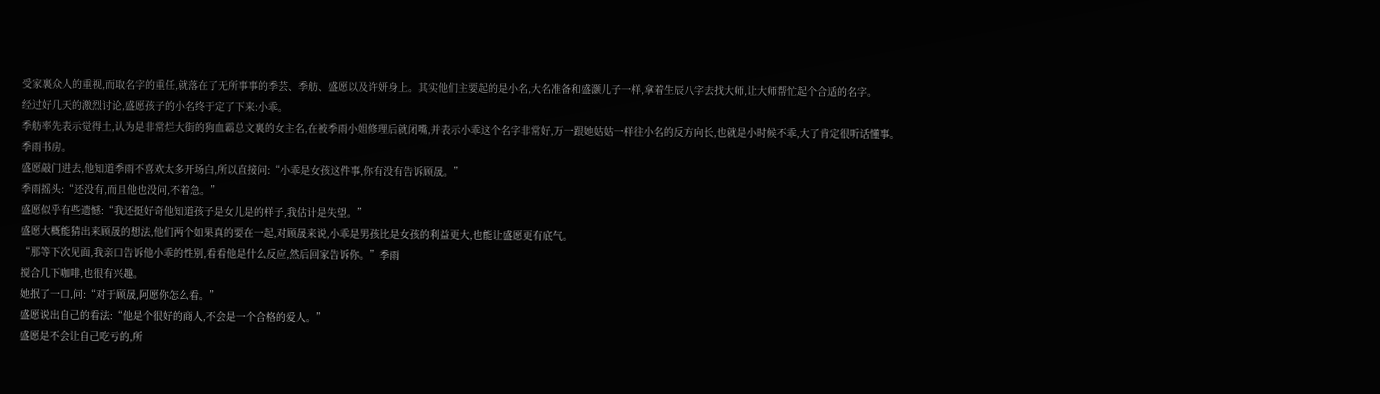受家裏众人的重视,而取名字的重任,就落在了无所事事的季芸、季舫、盛愿以及许妍身上。其实他们主要起的是小名,大名准备和盛灏儿子一样,拿着生辰八字去找大师,让大师帮忙起个合适的名字。
经过好几天的激烈讨论,盛愿孩子的小名终于定了下来:小乖。
季舫率先表示觉得土,认为是非常烂大街的狗血霸总文裏的女主名,在被季雨小姐修理后就闭嘴,并表示小乖这个名字非常好,万一跟她姑姑一样往小名的反方向长,也就是小时候不乖,大了肯定很听话懂事。
季雨书房。
盛愿敲门进去,他知道季雨不喜欢太多开场白,所以直接问:“小乖是女孩这件事,你有没有告诉顾晟。”
季雨摇头:“还没有,而且他也没问,不着急。”
盛愿似乎有些遗憾:“我还挺好奇他知道孩子是女儿是的样子,我估计是失望。”
盛愿大概能猜出来顾晟的想法,他们两个如果真的要在一起,对顾晟来说,小乖是男孩比是女孩的利益更大,也能让盛愿更有底气。
“那等下次见面,我亲口告诉他小乖的性别,看看他是什么反应,然后回家告诉你。”季雨
搅合几下咖啡,也很有兴趣。
她抿了一口,问:“对于顾晟,阿愿你怎么看。”
盛愿说出自己的看法:“他是个很好的商人,不会是一个合格的爱人。”
盛愿是不会让自己吃亏的,所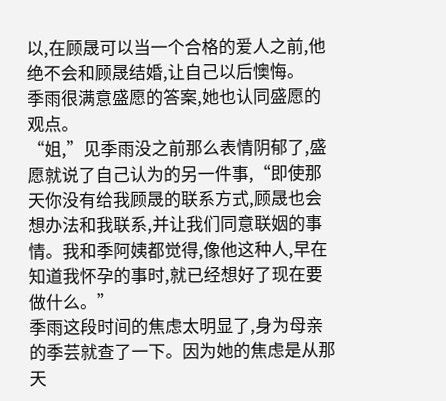以,在顾晟可以当一个合格的爱人之前,他绝不会和顾晟结婚,让自己以后懊悔。
季雨很满意盛愿的答案,她也认同盛愿的观点。
“姐,”见季雨没之前那么表情阴郁了,盛愿就说了自己认为的另一件事,“即使那天你没有给我顾晟的联系方式,顾晟也会想办法和我联系,并让我们同意联姻的事情。我和季阿姨都觉得,像他这种人,早在知道我怀孕的事时,就已经想好了现在要做什么。”
季雨这段时间的焦虑太明显了,身为母亲的季芸就查了一下。因为她的焦虑是从那天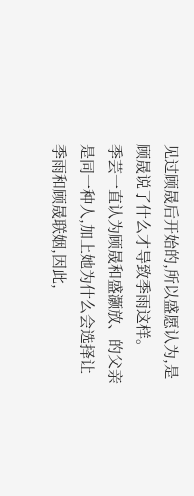见过顾晟后开始的,所以盛愿认为,是顾晟说了什么才导致季雨这样。
季芸一直认为顾晟和盛灏放、的父亲是同一种人,加上她为什么会选择让季雨和顾晟联姻,因此,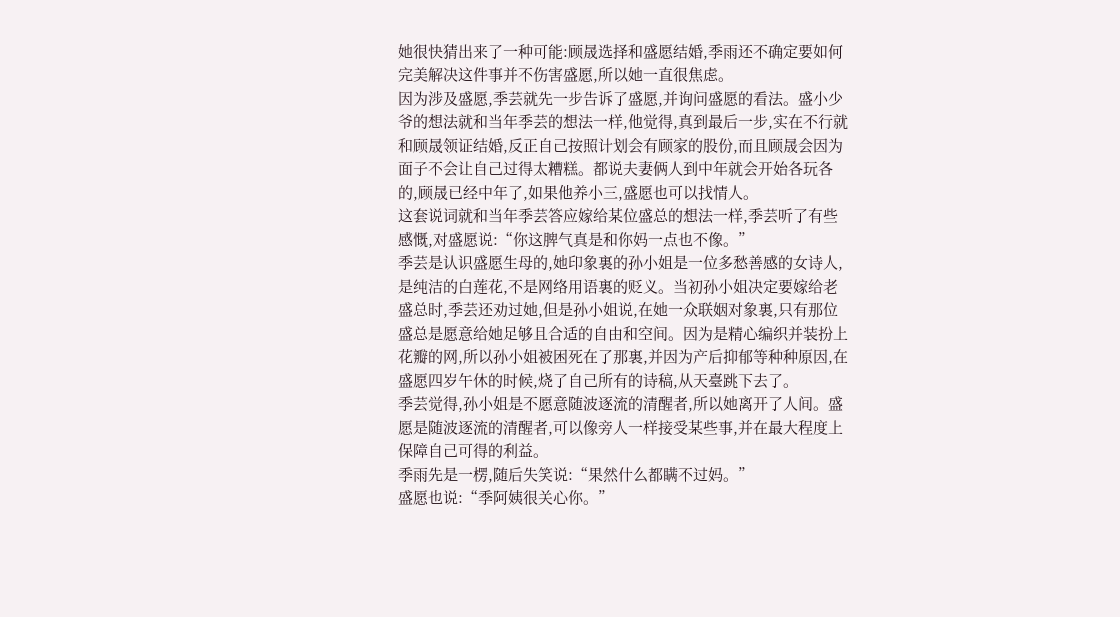她很快猜出来了一种可能:顾晟选择和盛愿结婚,季雨还不确定要如何完美解决这件事并不伤害盛愿,所以她一直很焦虑。
因为涉及盛愿,季芸就先一步告诉了盛愿,并询问盛愿的看法。盛小少爷的想法就和当年季芸的想法一样,他觉得,真到最后一步,实在不行就和顾晟领证结婚,反正自己按照计划会有顾家的股份,而且顾晟会因为面子不会让自己过得太糟糕。都说夫妻俩人到中年就会开始各玩各的,顾晟已经中年了,如果他养小三,盛愿也可以找情人。
这套说词就和当年季芸答应嫁给某位盛总的想法一样,季芸听了有些感慨,对盛愿说:“你这脾气真是和你妈一点也不像。”
季芸是认识盛愿生母的,她印象裏的孙小姐是一位多愁善感的女诗人,是纯洁的白莲花,不是网络用语裏的贬义。当初孙小姐决定要嫁给老盛总时,季芸还劝过她,但是孙小姐说,在她一众联姻对象裏,只有那位盛总是愿意给她足够且合适的自由和空间。因为是精心编织并装扮上花瓣的网,所以孙小姐被困死在了那裏,并因为产后抑郁等种种原因,在盛愿四岁午休的时候,烧了自己所有的诗稿,从天臺跳下去了。
季芸觉得,孙小姐是不愿意随波逐流的清醒者,所以她离开了人间。盛愿是随波逐流的清醒者,可以像旁人一样接受某些事,并在最大程度上保障自己可得的利益。
季雨先是一楞,随后失笑说:“果然什么都瞒不过妈。”
盛愿也说:“季阿姨很关心你。”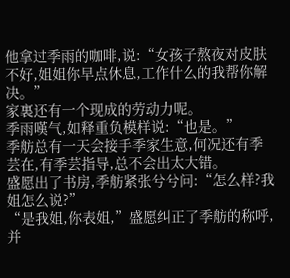他拿过季雨的咖啡,说:“女孩子熬夜对皮肤不好,姐姐你早点休息,工作什么的我帮你解决。”
家裏还有一个现成的劳动力呢。
季雨嘆气,如释重负模样说:“也是。”
季舫总有一天会接手季家生意,何况还有季芸在,有季芸指导,总不会出太大错。
盛愿出了书房,季舫紧张兮兮问:“怎么样?我姐怎么说?”
“是我姐,你表姐,”盛愿纠正了季舫的称呼,并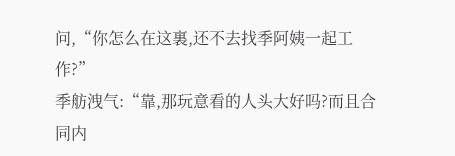问,“你怎么在这裏,还不去找季阿姨一起工作?”
季舫洩气:“靠,那玩意看的人头大好吗?而且合同内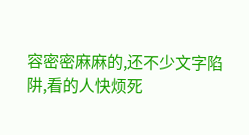容密密麻麻的,还不少文字陷阱,看的人快烦死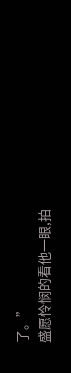了。”
盛愿怜悯的看他一眼,拍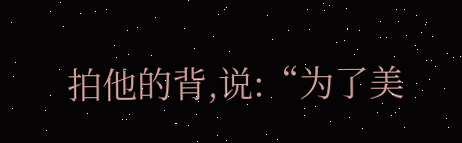拍他的背,说:“为了美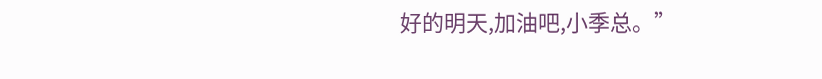好的明天,加油吧,小季总。”